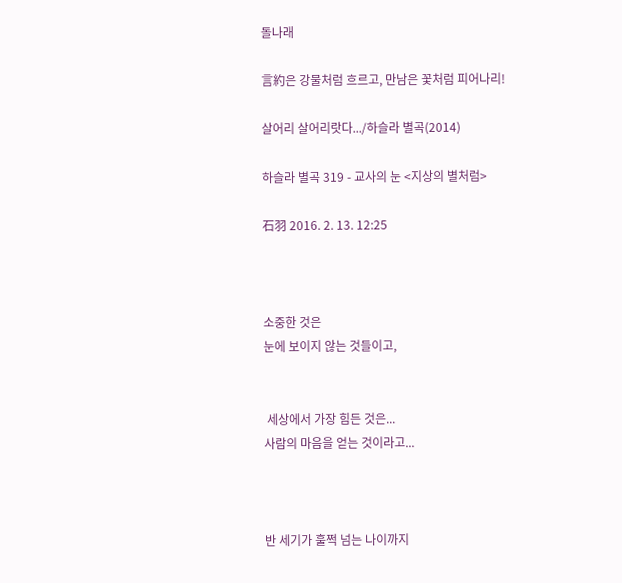돌나래

言約은 강물처럼 흐르고, 만남은 꽃처럼 피어나리!

살어리 살어리랏다.../하슬라 별곡(2014)

하슬라 별곡 319 - 교사의 눈 <지상의 별처럼>

石羽 2016. 2. 13. 12:25



소중한 것은
눈에 보이지 않는 것들이고,


 세상에서 가장 힘든 것은...
사람의 마음을 얻는 것이라고...



반 세기가 훌쩍 넘는 나이까지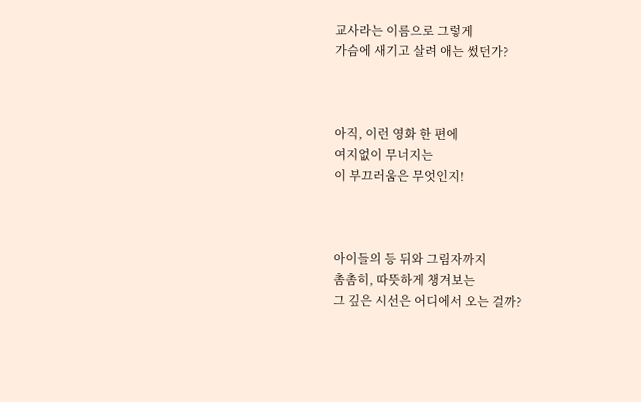교사라는 이름으로 그렇게
가슴에 새기고 살려 애는 썼던가?



아직, 이런 영화 한 편에
여지없이 무너지는
이 부끄러움은 무엇인지!



아이들의 등 뒤와 그림자까지
촘촘히, 따뜻하게 챙겨보는
그 깊은 시선은 어디에서 오는 걸까?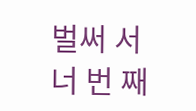벌써 서너 번 째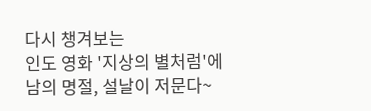다시 챙겨보는
인도 영화 '지상의 별처럼'에
남의 명절, 설날이 저문다~